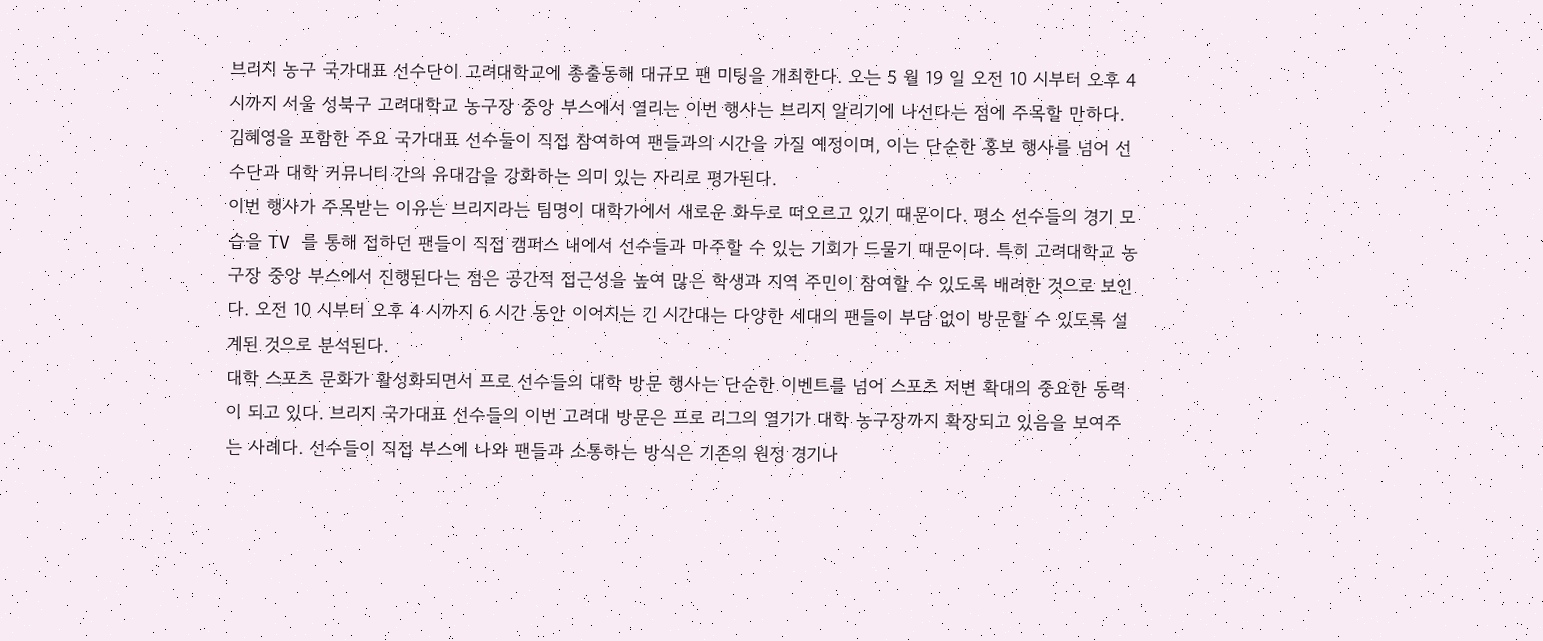브리지 농구 국가대표 선수단이 고려대학교에 총출동해 대규모 팬 미팅을 개최한다. 오는 5 월 19 일 오전 10 시부터 오후 4 시까지 서울 성북구 고려대학교 농구장 중앙 부스에서 열리는 이번 행사는 브리지 알리기에 나선다는 점에 주목할 만하다. 김혜영을 포함한 주요 국가대표 선수들이 직접 참여하여 팬들과의 시간을 가질 예정이며, 이는 단순한 홍보 행사를 넘어 선수단과 대학 커뮤니티 간의 유대감을 강화하는 의미 있는 자리로 평가된다.
이번 행사가 주목받는 이유는 브리지라는 팀명이 대학가에서 새로운 화두로 떠오르고 있기 때문이다. 평소 선수들의 경기 모습을 TV 를 통해 접하던 팬들이 직접 캠퍼스 내에서 선수들과 마주할 수 있는 기회가 드물기 때문이다. 특히 고려대학교 농구장 중앙 부스에서 진행된다는 점은 공간적 접근성을 높여 많은 학생과 지역 주민이 참여할 수 있도록 배려한 것으로 보인다. 오전 10 시부터 오후 4 시까지 6 시간 동안 이어지는 긴 시간대는 다양한 세대의 팬들이 부담 없이 방문할 수 있도록 설계된 것으로 분석된다.
대학 스포츠 문화가 활성화되면서 프로 선수들의 대학 방문 행사는 단순한 이벤트를 넘어 스포츠 저변 확대의 중요한 동력이 되고 있다. 브리지 국가대표 선수들의 이번 고려대 방문은 프로 리그의 열기가 대학 농구장까지 확장되고 있음을 보여주는 사례다. 선수들이 직접 부스에 나와 팬들과 소통하는 방식은 기존의 원정 경기나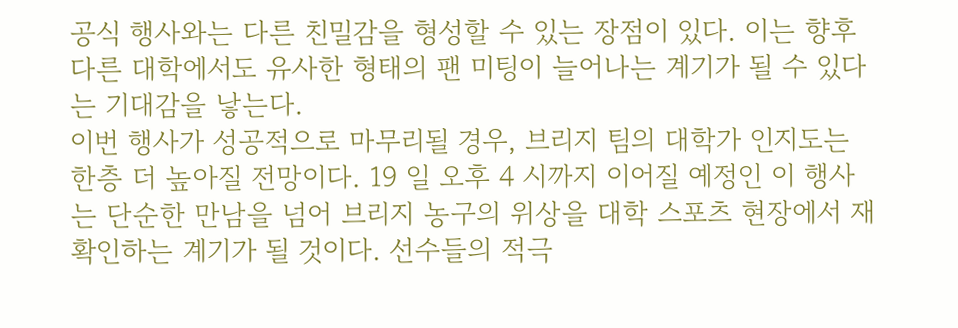공식 행사와는 다른 친밀감을 형성할 수 있는 장점이 있다. 이는 향후 다른 대학에서도 유사한 형태의 팬 미팅이 늘어나는 계기가 될 수 있다는 기대감을 낳는다.
이번 행사가 성공적으로 마무리될 경우, 브리지 팀의 대학가 인지도는 한층 더 높아질 전망이다. 19 일 오후 4 시까지 이어질 예정인 이 행사는 단순한 만남을 넘어 브리지 농구의 위상을 대학 스포츠 현장에서 재확인하는 계기가 될 것이다. 선수들의 적극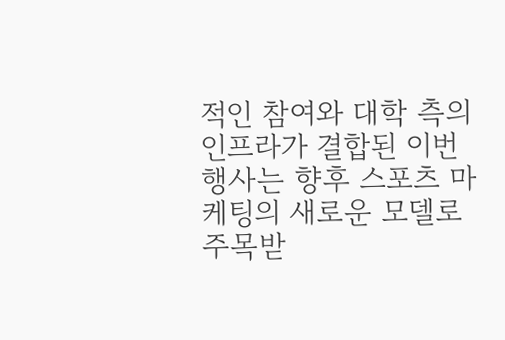적인 참여와 대학 측의 인프라가 결합된 이번 행사는 향후 스포츠 마케팅의 새로운 모델로 주목받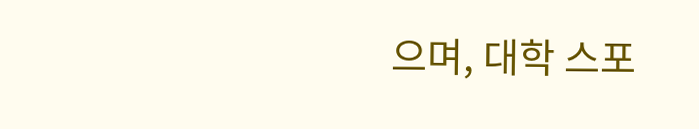으며, 대학 스포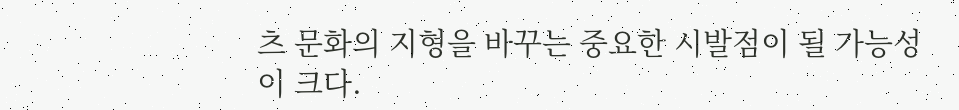츠 문화의 지형을 바꾸는 중요한 시발점이 될 가능성이 크다.